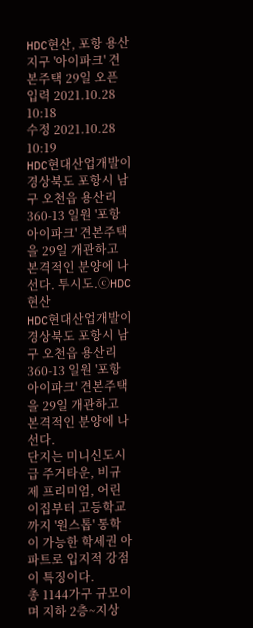HDC현산, 포항 용산지구 '아이파크' 견본주택 29일 오픈
입력 2021.10.28 10:18
수정 2021.10.28 10:19
HDC현대산업개발이 경상북도 포항시 남구 오천읍 용산리 360-13 일원 '포항 아이파크' 견본주택을 29일 개관하고 본격적인 분양에 나선다. 투시도.ⓒHDC현산
HDC현대산업개발이 경상북도 포항시 남구 오천읍 용산리 360-13 일원 '포항 아이파크' 견본주택을 29일 개관하고 본격적인 분양에 나선다.
단지는 미니신도시급 주거타운, 비규제 프리미엄, 어린이집부터 고등학교까지 '원스톱' 통학이 가능한 학세권 아파트로 입지적 강점이 특징이다.
총 1144가구 규모이며 지하 2층~지상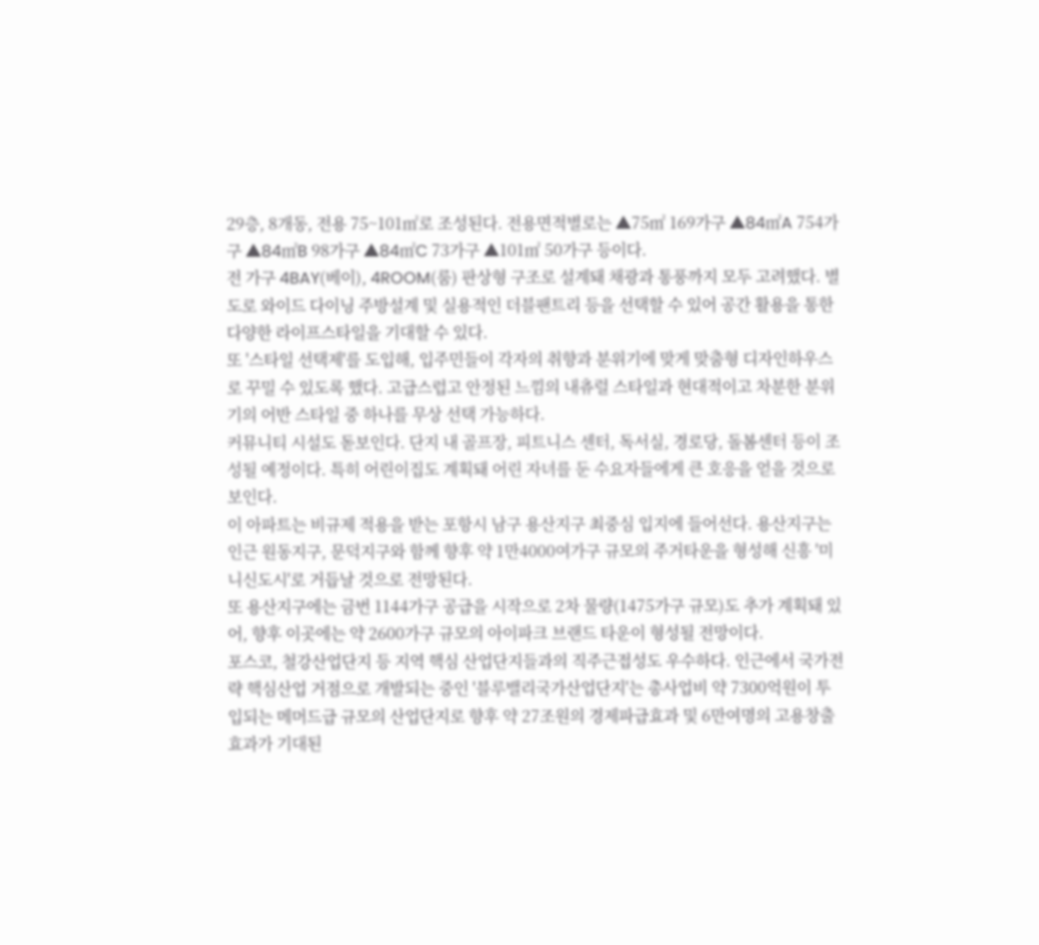29층, 8개동, 전용 75~101㎡로 조성된다. 전용면적별로는 ▲75㎡ 169가구 ▲84㎡A 754가구 ▲84㎡B 98가구 ▲84㎡C 73가구 ▲101㎡ 50가구 등이다.
전 가구 4BAY(베이), 4ROOM(룸) 판상형 구조로 설계돼 채광과 통풍까지 모두 고려했다. 별도로 와이드 다이닝 주방설계 및 실용적인 더블팬트리 등을 선택할 수 있어 공간 활용을 통한 다양한 라이프스타일을 기대할 수 있다.
또 '스타일 선택제'를 도입해, 입주민들이 각자의 취향과 분위기에 맞게 맞춤형 디자인하우스로 꾸밀 수 있도록 했다. 고급스럽고 안정된 느낌의 내츄럴 스타일과 현대적이고 차분한 분위기의 어반 스타일 중 하나를 무상 선택 가능하다.
커뮤니티 시설도 돋보인다. 단지 내 골프장, 피트니스 센터, 독서실, 경로당, 돌봄센터 등이 조성될 예정이다. 특히 어린이집도 계획돼 어린 자녀를 둔 수요자들에게 큰 호응을 얻을 것으로 보인다.
이 아파트는 비규제 적용을 받는 포항시 남구 용산지구 최중심 입지에 들어선다. 용산지구는 인근 원동지구, 문덕지구와 함께 향후 약 1만4000여가구 규모의 주거타운을 형성해 신흥 '미니신도시'로 거듭날 것으로 전망된다.
또 용산지구에는 금번 1144가구 공급을 시작으로 2차 물량(1475가구 규모)도 추가 계획돼 있어, 향후 이곳에는 약 2600가구 규모의 아이파크 브랜드 타운이 형성될 전망이다.
포스코, 철강산업단지 등 지역 핵심 산업단지들과의 직주근접성도 우수하다. 인근에서 국가전략 핵심산업 거점으로 개발되는 중인 '블루밸리국가산업단지'는 총사업비 약 7300억원이 투입되는 메머드급 규모의 산업단지로 향후 약 27조원의 경제파급효과 및 6만여명의 고용창출 효과가 기대된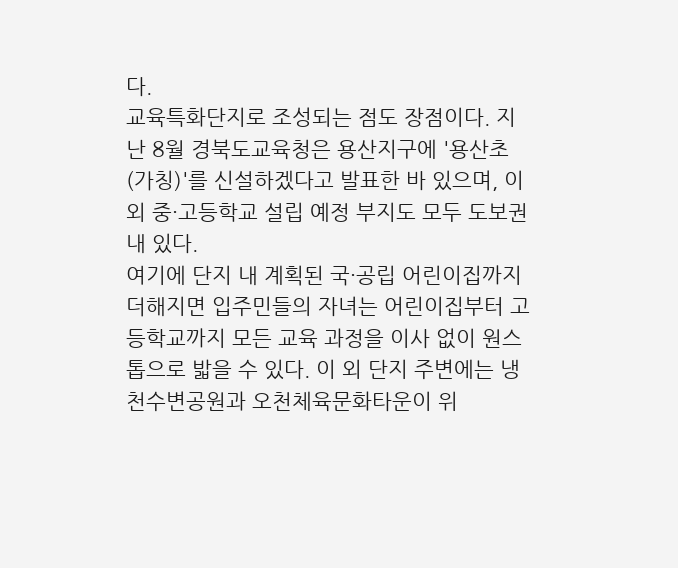다.
교육특화단지로 조성되는 점도 장점이다. 지난 8월 경북도교육청은 용산지구에 '용산초(가칭)'를 신설하겠다고 발표한 바 있으며, 이 외 중·고등학교 설립 예정 부지도 모두 도보권 내 있다.
여기에 단지 내 계획된 국·공립 어린이집까지 더해지면 입주민들의 자녀는 어린이집부터 고등학교까지 모든 교육 과정을 이사 없이 원스톱으로 밟을 수 있다. 이 외 단지 주변에는 냉천수변공원과 오천체육문화타운이 위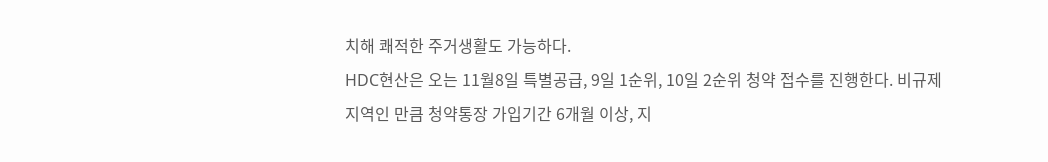치해 쾌적한 주거생활도 가능하다.
HDC현산은 오는 11월8일 특별공급, 9일 1순위, 10일 2순위 청약 접수를 진행한다. 비규제 지역인 만큼 청약통장 가입기간 6개월 이상, 지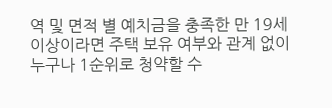역 및 면적 별 예치금을 충족한 만 19세 이상이라면 주택 보유 여부와 관계 없이 누구나 1순위로 청약할 수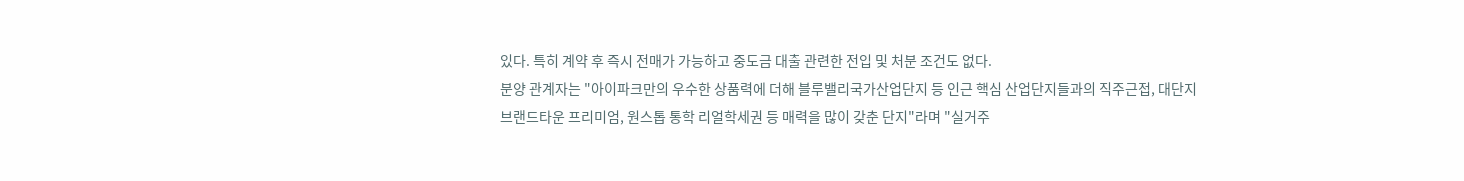있다. 특히 계약 후 즉시 전매가 가능하고 중도금 대출 관련한 전입 및 처분 조건도 없다.
분양 관계자는 "아이파크만의 우수한 상품력에 더해 블루밸리국가산업단지 등 인근 핵심 산업단지들과의 직주근접, 대단지 브랜드타운 프리미엄, 원스톱 통학 리얼학세권 등 매력을 많이 갖춘 단지"라며 "실거주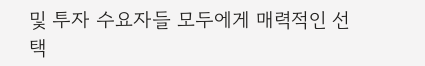및 투자 수요자들 모두에게 매력적인 선택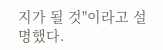지가 될 것"이라고 설명했다.